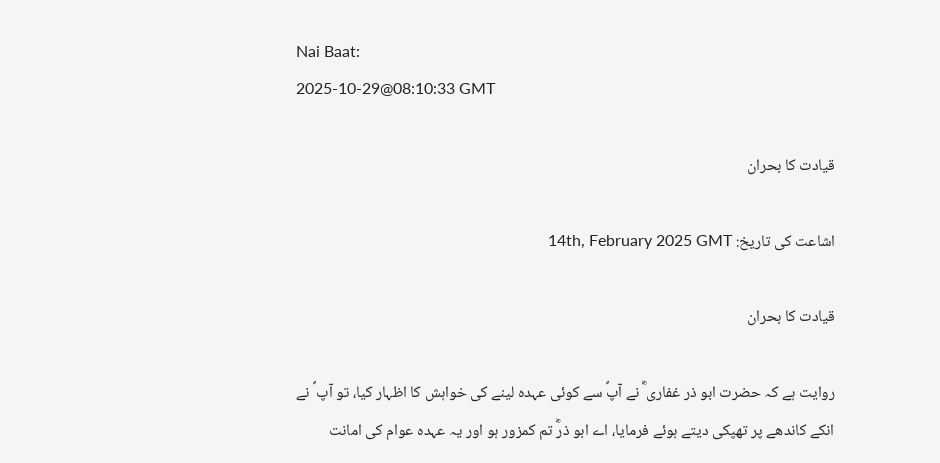Nai Baat:
2025-10-29@08:10:33 GMT

قیادت کا بحران

اشاعت کی تاریخ: 14th, February 2025 GMT

قیادت کا بحران

روایت ہے کہ حضرت ابو ذر غفاری ؓ نے آپؐ سے کوئی عہدہ لینے کی خواہش کا اظہار کیا، تو آپ ؐ نے انکے کاندھے پر تھپکی دیتے ہوئے فرمایا، اے ابو ذرؓ تم کمزور ہو اور یہ عہدہ عوام کی امانت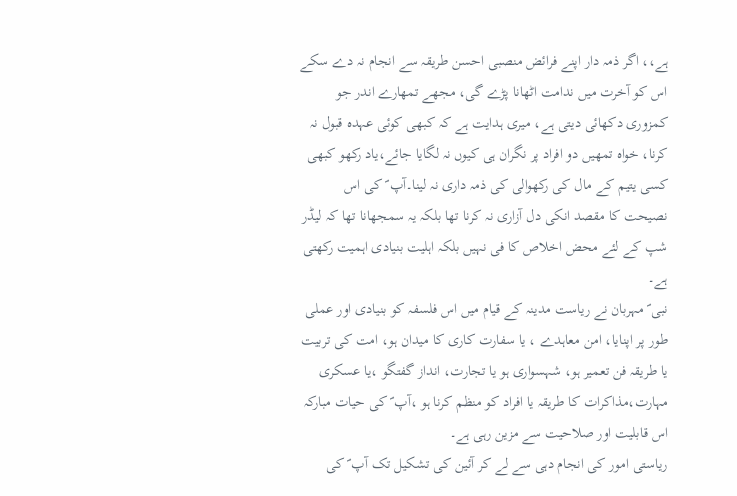ہے،، اگر ذمہ دار اپنے فرائض منصبی احسن طریقہ سے انجام نہ دے سکے اس کو آخرت میں ندامت اٹھانا پڑے گی، مجھے تمھارے اندر جو کمزوری دکھائی دیتی ہے، میری ہدایت ہے کہ کبھی کوئی عہدہ قبول نہ کرنا، خواہ تمھیں دو افراد پر نگران ہی کیوں نہ لگایا جائے،یاد رکھو کبھی کسی یتیم کے مال کی رکھوالی کی ذمہ داری نہ لینا۔آپ ؐ کی اس نصیحت کا مقصد انکی دل آزاری نہ کرنا تھا بلکہ یہ سمجھانا تھا کہ لیڈر شپ کے لئے محض اخلاص کا فی نہیں بلکہ اہلیت بنیادی اہمیت رکھتی ہے۔
نبی ؐ مہربان نے ریاست مدینہ کے قیام میں اس فلسفہ کو بنیادی اور عملی طور پر اپنایا، امن معاہدے ، یا سفارت کاری کا میدان ہو، امت کی تربیت یا طریقہ فن تعمیر ہو، شہسواری ہو یا تجارت، انداز گفتگو ،یا عسکری مہارت،مذاکرات کا طریقہ یا افراد کو منظم کرنا ہو ،آپ ؐ کی حیات مبارکہ اس قابلیت اور صلاحیت سے مزین رہی ہے۔
ریاستی امور کی انجام دہی سے لے کر آئین کی تشکیل تک آپ ؐ کی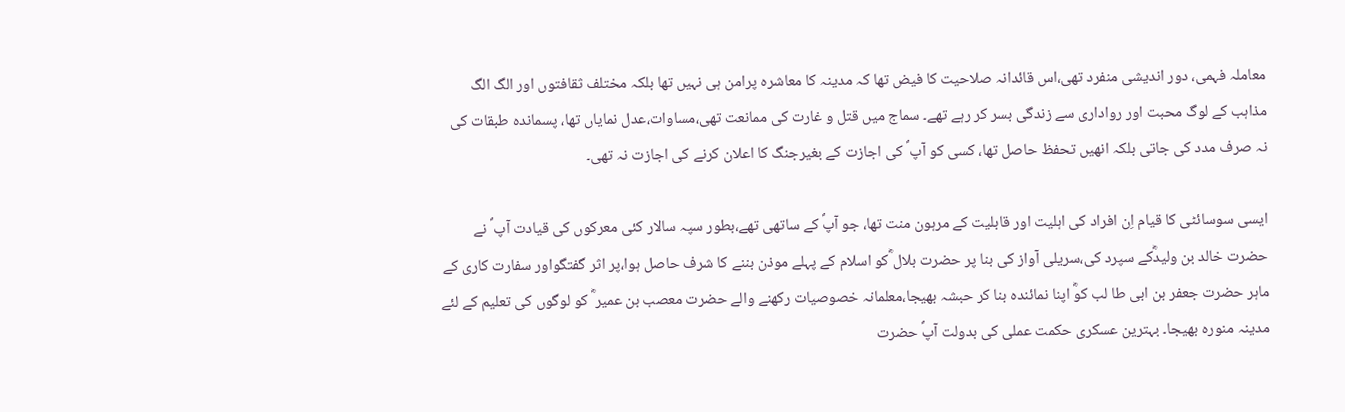معاملہ فہمی، دور اندیشی منفرد تھی،اس قائدانہ صلاحیت کا فیض تھا کہ مدینہ کا معاشرہ پرامن ہی نہیں تھا بلکہ مختلف ثقافتوں اور الگ الگ مذاہب کے لوگ محبت اور رواداری سے زندگی بسر کر رہے تھے۔ سماج میں قتل و غارت کی ممانعت تھی،مساوات،عدل نمایاں تھا، پسماندہ طبقات کی نہ صرف مدد کی جاتی بلکہ انھیں تحفظ حاصل تھا، کسی کو آپ ؐ کی اجازت کے بغیرجنگ کا اعلان کرنے کی اجازت نہ تھی۔

ایسی سوسائٹی کا قیام اِن افراد کی اہلیت اور قابلیت کے مرہون منت تھا، جو آپؐ کے ساتھی تھے،بطور سپہ سالار کئی معرکوں کی قیادت آپ ؐ نے حضرت خالد بن ولیدؓکے سپرد کی،سریلی آواز کی بنا پر حضرت بلال ؓکو اسلام کے پہلے موذن بننے کا شرف حاصل ہوا،پر اثر گفتگواور سفارت کاری کے ماہر حضرت جعفر بن ابی طا لب کوؓ اپنا نمائندہ بنا کر حبشہ بھیجا،معلمانہ خصوصیات رکھنے والے حضرت معصب بن عمیر ؓ کو لوگوں کی تعلیم کے لئے مدینہ منورہ بھیجا۔ بہترین عسکری حکمت عملی کی بدولت آپؐ حضرت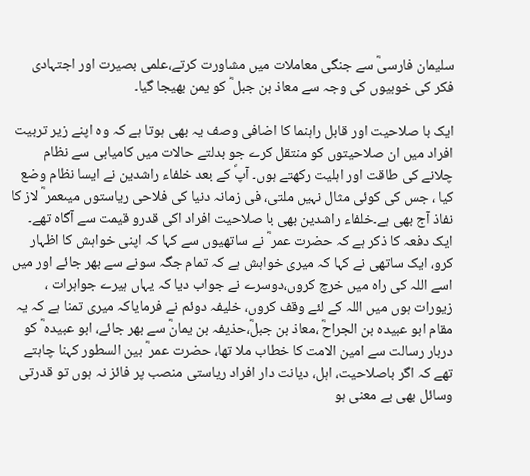سلیمان فارسیؓ سے جنگی معاملات میں مشاورت کرتے،علمی بصیرت اور اجتہادی فکر کی خوبیوں کی وجہ سے معاذ بن جبل ؓ کو یمن بھیجا گیا۔

ایک با صلاحیت اور قابل راہنما کا اضافی وصف یہ بھی ہوتا ہے کہ وہ اپنے زیر تربیت افراد میں ان صلاحیتوں کو منتقل کرے جو بدلتے حالات میں کامیابی سے نظام چلانے کی طاقت اور اہلیت رکھتے ہوں۔ آپؐ کے بعد خلفاء راشدین نے ایسا نظام وضع کیا ، جس کی کوئی مثال نہیں ملتی، فی زمانہ دنیا کی فلاحی ریاستوں میںعمر ؓ لاز کا نفاذ آج بھی ہے۔خلفاء راشدین بھی با صلاحیت افراد اکی قدرو قیمت سے آگاہ تھے۔
ایک دفعہ کا ذکر ہے کہ حضرت عمر ؓ نے ساتھیوں سے کہا کہ اپنی خواہش کا اظہار کرو، ایک ساتھی نے کہا کہ میری خواہش ہے کہ تمام جگہ سونے سے بھر جائے اور میں اسے اللہ کی راہ میں خرچ کروں،دوسرے نے جواب دیا کہ یہاں ہیرے جواہرات ، زیورات ہوں میں اللہ کے لئے وقف کروں، خلیفہ دوئم نے فرمایاکہ میری تمنا ہے کہ یہ مقام ابو عبیدہ بن الجراحؓ ،معاذ بن جبلؓ،حذیفہ بن یمانؓ سے بھر جائے، ابو عبیدہ ؓ کو دربار رسالت سے امین الامت کا خطاب ملا تھا، حضرت عمر ؓ بین السطور کہنا چاہتے تھے کہ اگر باصلاحیت، اہل، دیانت دار افراد ریاستی منصب پر فائز نہ ہوں تو قدرتی وسائل بھی بے معنی ہو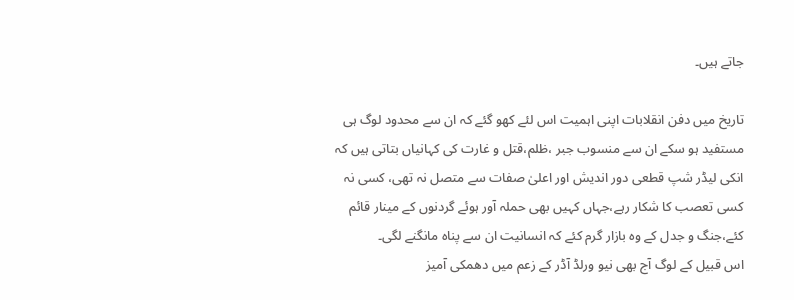جاتے ہیں۔

تاریخ میں دفن انقلابات اپنی اہمیت اس لئے کھو گئے کہ ان سے محدود لوگ ہی مستفید ہو سکے ان سے منسوب جبر ،ظلم،قتل و غارت کی کہانیاں بتاتی ہیں کہ انکی لیڈر شپ قطعی دور اندیش اور اعلیٰ صفات سے متصل نہ تھی، کسی نہ کسی تعصب کا شکار رہے،جہاں کہیں بھی حملہ آور ہوئے گردنوں کے مینار قائم کئے،جنگ و جدل کے وہ بازار گرم کئے کہ انسانیت ان سے پناہ مانگنے لگی۔
اس قبیل کے لوگ آج بھی نیو ورلڈ آڈر کے زعم میں دھمکی آمیز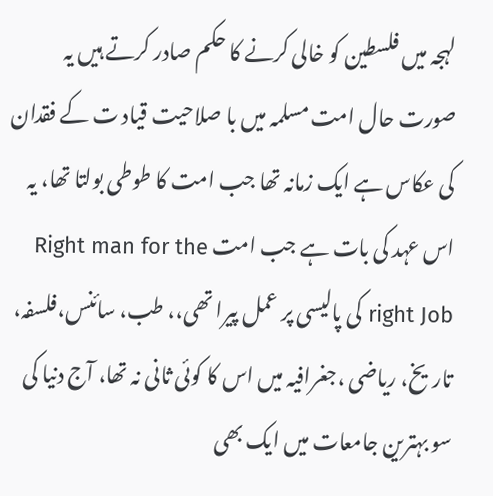لہجہ میں فلسطین کو خالی کرنے کا حکم صادر کرتے ہیں یہ صورت حال امت مسلمہ میں با صلاحیت قیاد ت کے فقدان کی عکاس ہے ایک زمانہ تھا جب امت کا طوطی بولتا تھا، یہ اس عہد کی بات ہے جب امت Right man for the right Job کی پالیسی پر عمل پیرا تھی،، طب، سائنس،فلسفہ، تاریخ، ریاضی ،جغرافیہ میں اس کا کوئی ثانی نہ تھا، آج دنیا کی سو بہترین جامعات میں ایک بھی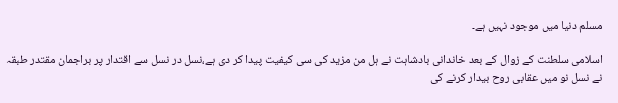مسلم دنیا میں موجود نہیں ہے۔

اسلامی سلطنت کے زوال کے بعد خاندانی بادشاہت نے ہل من مزید کی سی کیفیت پیدا کر دی ہے،نسل در نسل سے اقتدار پر براجمان مقتدر طبقہ نے نسل نو میں عقابی روح بیدار کرنے کی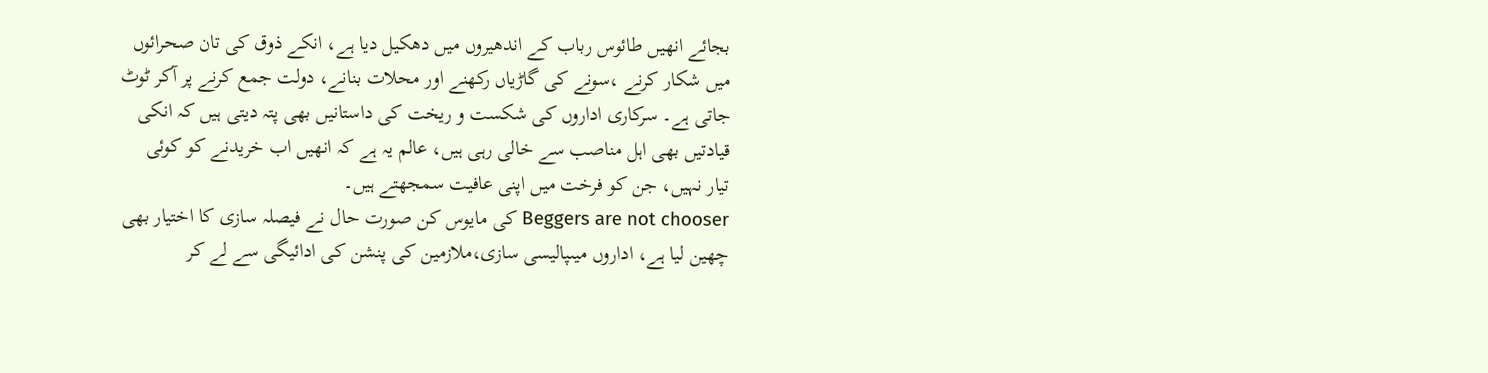بجائے انھیں طائوس رباب کے اندھیروں میں دھکیل دیا ہے، انکے ذوق کی تان صحرائوں میں شکار کرنے ،سونے کی گاڑیاں رکھنے اور محلات بنانے، دولت جمع کرنے پر آکر ٹوٹ جاتی ہے۔ سرکاری اداروں کی شکست و ریخت کی داستانیں بھی پتہ دیتی ہیں کہ انکی قیادتیں بھی اہل مناصب سے خالی رہی ہیں، عالم یہ ہے کہ انھیں اب خریدنے کو کوئی تیار نہیں، جن کو فرخت میں اپنی عافیت سمجھتے ہیں۔
Beggers are not chooser کی مایوس کن صورت حال نے فیصلہ سازی کا اختیار بھی چھین لیا ہے، اداروں میںپالیسی سازی،ملازمین کی پنشن کی ادائیگی سے لے کر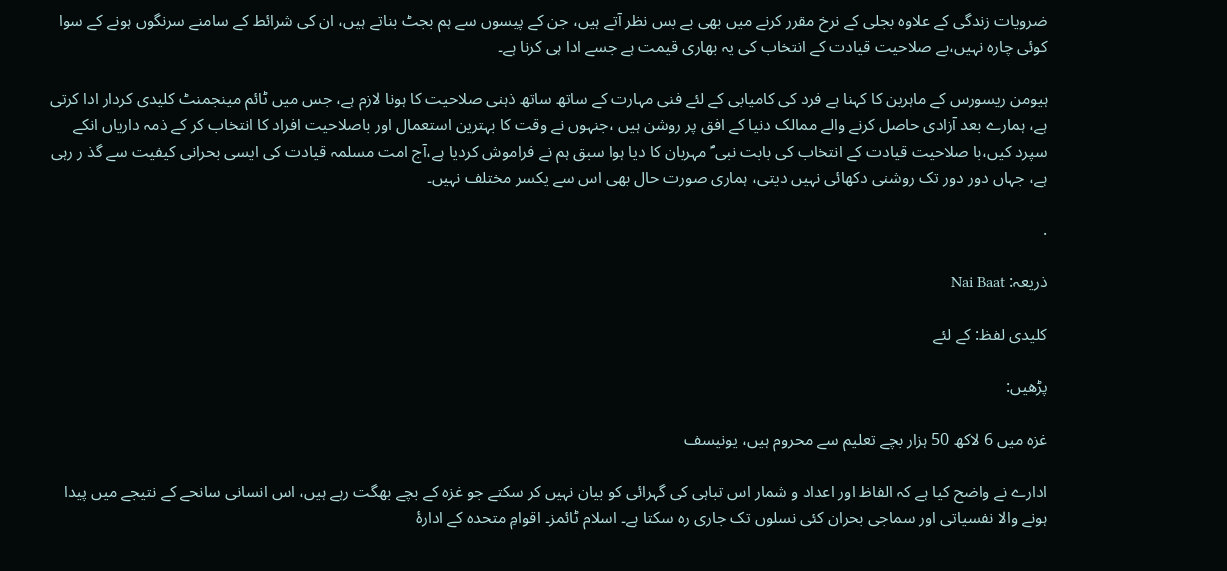ضرویات زندگی کے علاوہ بجلی کے نرخ مقرر کرنے میں بھی بے بس نظر آتے ہیں، جن کے پیسوں سے ہم بجٹ بناتے ہیں، ان کی شرائط کے سامنے سرنگوں ہونے کے سوا کوئی چارہ نہیں،بے صلاحیت قیادت کے انتخاب کی یہ بھاری قیمت ہے جسے ادا ہی کرنا ہے۔

ہیومن ریسورس کے ماہرین کا کہنا ہے فرد کی کامیابی کے لئے فنی مہارت کے ساتھ ساتھ ذہنی صلاحیت کا ہونا لازم ہے، جس میں ٹائم مینجمنٹ کلیدی کردار ادا کرتی ہے، ہمارے بعد آزادی حاصل کرنے والے ممالک دنیا کے افق پر روشن ہیں ،جنہوں نے وقت کا بہترین استعمال اور باصلاحیت افراد کا انتخاب کر کے ذمہ داریاں انکے سپرد کیں،با صلاحیت قیادت کے انتخاب کی بابت نبی ؐ مہربان کا دیا ہوا سبق ہم نے فراموش کردیا ہے،آج امت مسلمہ قیادت کی ایسی بحرانی کیفیت سے گذ ر رہی ہے، جہاں دور دور تک روشنی دکھائی نہیں دیتی، ہماری صورت حال بھی اس سے یکسر مختلف نہیں۔

.

ذریعہ: Nai Baat

کلیدی لفظ: کے لئے

پڑھیں:

غزہ میں 6 لاکھ 50 ہزار بچے تعلیم سے محروم ہیں، یونیسف

ادارے نے واضح کیا ہے کہ الفاظ اور اعداد و شمار اس تباہی کی گہرائی کو بیان نہیں کر سکتے جو غزہ کے بچے بھگت رہے ہیں، اس انسانی سانحے کے نتیجے میں پیدا ہونے والا نفسیاتی اور سماجی بحران کئی نسلوں تک جاری رہ سکتا ہے۔ اسلام ٹائمز۔ اقوامِ متحدہ کے ادارۂ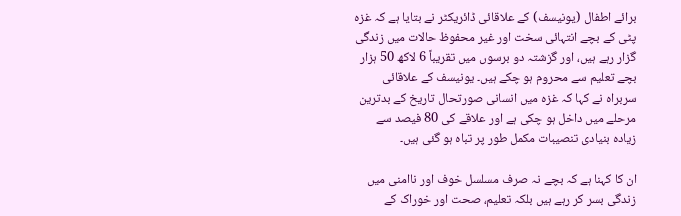برائے اطفال (یونیسف) کے علاقائی ڈائریکٹر نے بتایا ہے کہ غزہ پٹی کے بچے انتہائی سخت اور غیر محفوظ حالات میں زندگی گزار رہے ہیں، اور گزشتہ دو برسوں میں تقریباً 6 لاکھ 50 ہزار بچے تعلیم سے محروم ہو چکے ہیں۔ یونیسف کے علاقائی سربراہ نے کہا کہ غزہ میں انسانی صورتحال تاریخ کے بدترین مرحلے میں داخل ہو چکی ہے اور علاقے کی 80 فیصد سے زیادہ بنیادی تنصیبات مکمل طور پر تباہ ہو گئی ہیں۔

ان کا کہنا ہے کہ بچے نہ صرف مسلسل خوف اور ناامنی میں زندگی بسر کر رہے ہیں بلکہ تعلیم، صحت اور خوراک کے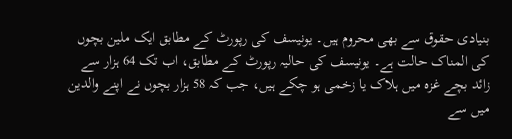بنیادی حقوق سے بھی محروم ہیں۔ یونیسف کی رپورٹ کے مطابق ایک ملین بچوں کی المناک حالت ہے۔ یونیسف کی حالیہ رپورٹ کے مطابق، اب تک 64 ہزار سے زائد بچے غزہ میں ہلاک یا زخمی ہو چکے ہیں، جب کہ 58 ہزار بچوں نے اپنے والدین میں سے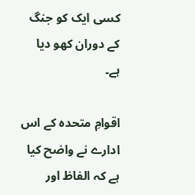کسی ایک کو جنگ کے دوران کھو دیا ہے۔

اقوامِ متحدہ کے اس ادارے نے واضح کیا ہے کہ الفاظ اور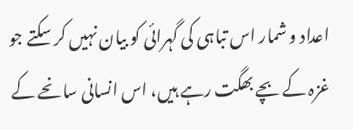اعداد و شمار اس تباہی کی گہرائی کو بیان نہیں کر سکتے جو غزہ کے بچے بھگت رہے ہیں، اس انسانی سانحے کے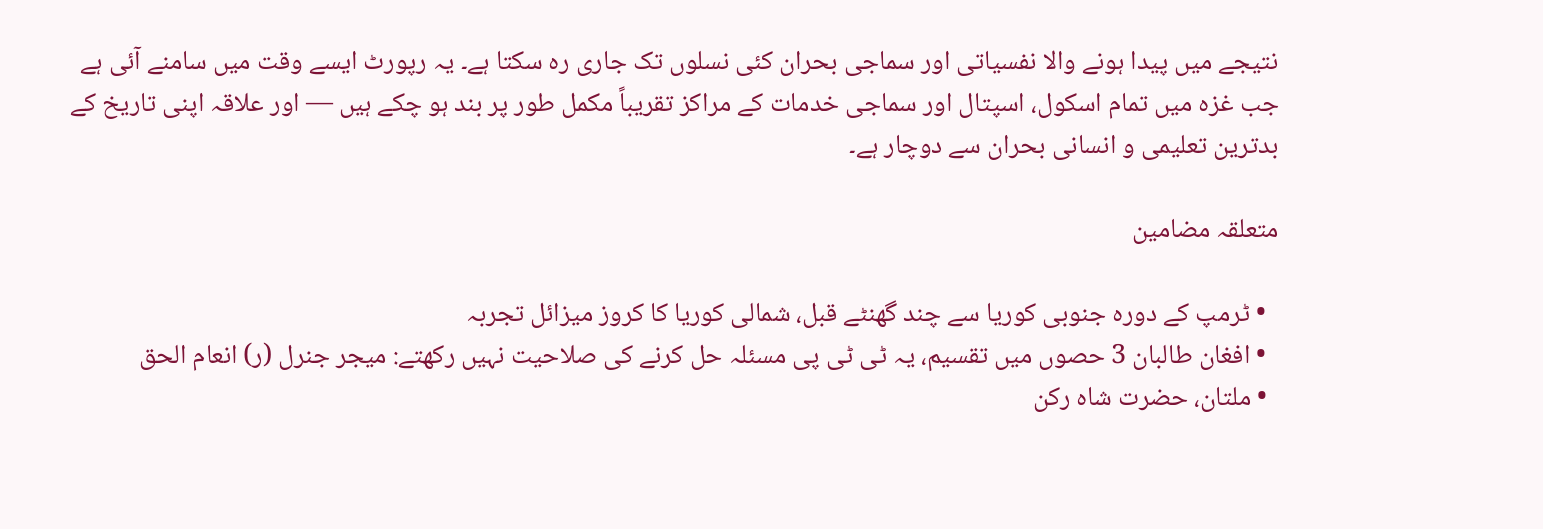نتیجے میں پیدا ہونے والا نفسیاتی اور سماجی بحران کئی نسلوں تک جاری رہ سکتا ہے۔ یہ رپورٹ ایسے وقت میں سامنے آئی ہے جب غزہ میں تمام اسکول، اسپتال اور سماجی خدمات کے مراکز تقریباً مکمل طور پر بند ہو چکے ہیں — اور علاقہ اپنی تاریخ کے بدترین تعلیمی و انسانی بحران سے دوچار ہے۔

متعلقہ مضامین

  • ٹرمپ کے دورہ جنوبی کوریا سے چند گھنٹے قبل، شمالی کوریا کا کروز میزائل تجربہ
  • افغان طالبان 3 حصوں میں تقسیم، یہ ٹی ٹی پی مسئلہ حل کرنے کی صلاحیت نہیں رکھتے: میجر جنرل (ر) انعام الحق
  • ملتان، حضرت شاہ رکن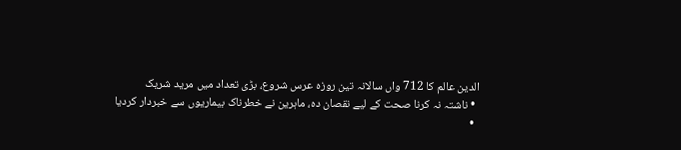الدین عالم کا 712 واں سالانہ تین روزہ عرس شروع، بڑی تعداد میں مرید شریک
  • ناشتہ نہ کرنا صحت کے لیے نقصان دہ، ماہرین نے خطرناک بیماریوں سے خبردار کردیا
  •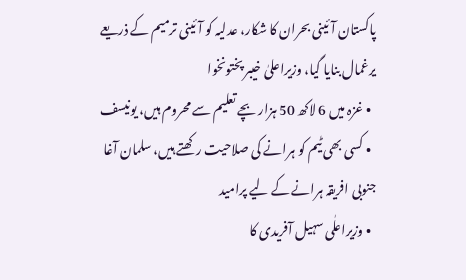پاکستان آئینی بحران کا شکار، عدلیہ کو آئینی ترمیم کے ذریعے یرغمال بنایا گیا، وزیراعلیٰ خیبر پختونخوا
  • غزہ میں 6 لاکھ 50 ہزار بچے تعلیم سے محروم ہیں، یونیسف
  • کسی بھی ٹیم کو ہرانے کی صلاحیت رکھتے ہیں، سلمان آغا جنوبی افریقہ ہرانے کے لیے پرامید
  • وزیراعلٰی سہیل آفریدی کا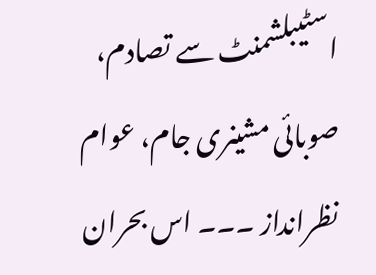اسٹیبلشمنٹ سے تصادم، صوبائی مشینری جام، عوام نظرانداز ۔۔۔ اس بحران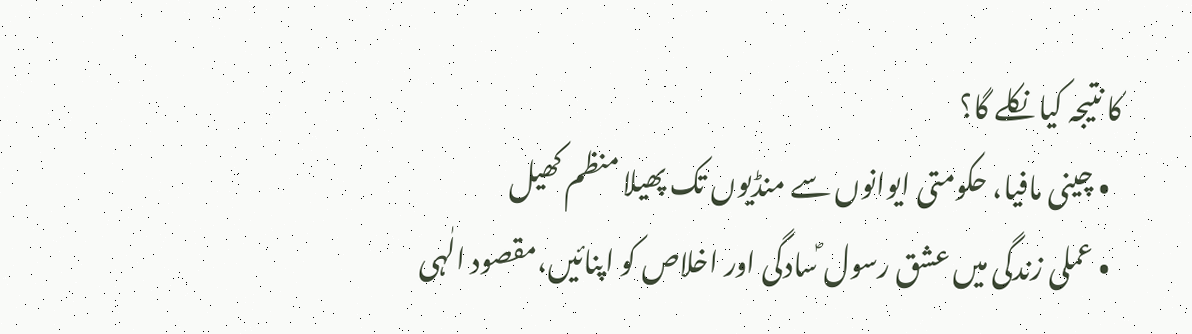کا نتیجہ کیا نکلے گا؟
  • چینی مافیا، حکومتی ایوانوں سے منڈیوں تک پھیلا منظم کھیل
  • عملی زندگی میں عشق رسول ؐسادگی اور اخلاص کو اپنائیں،مقصود الٰہی